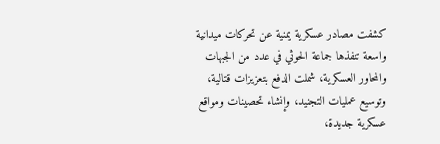كشفت مصادر عسكرية يمنية عن تحركات ميدانية واسعة تنفذها جماعة الحوثي في عدد من الجبهات والمحاور العسكرية، شملت الدفع بتعزيزات قتالية، وتوسيع عمليات التجنيد، وإنشاء تحصينات ومواقع عسكرية جديدة،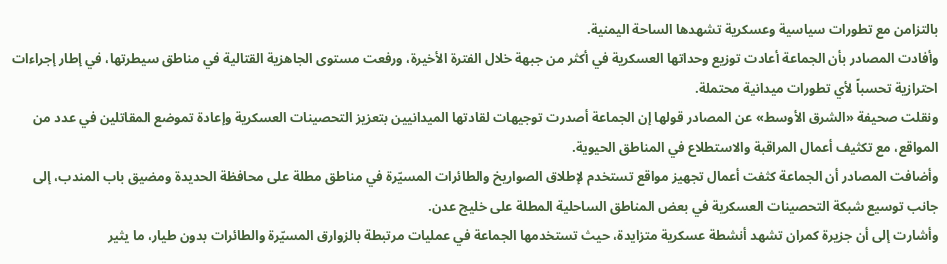بالتزامن مع تطورات سياسية وعسكرية تشهدها الساحة اليمنية.
وأفادت المصادر بأن الجماعة أعادت توزيع وحداتها العسكرية في أكثر من جبهة خلال الفترة الأخيرة، ورفعت مستوى الجاهزية القتالية في مناطق سيطرتها، في إطار إجراءات احترازية تحسباً لأي تطورات ميدانية محتملة.
ونقلت صحيفة «الشرق الأوسط» عن المصادر قولها إن الجماعة أصدرت توجيهات لقادتها الميدانيين بتعزيز التحصينات العسكرية وإعادة تموضع المقاتلين في عدد من المواقع، مع تكثيف أعمال المراقبة والاستطلاع في المناطق الحيوية.
وأضافت المصادر أن الجماعة كثفت أعمال تجهيز مواقع تستخدم لإطلاق الصواريخ والطائرات المسيّرة في مناطق مطلة على محافظة الحديدة ومضيق باب المندب، إلى جانب توسيع شبكة التحصينات العسكرية في بعض المناطق الساحلية المطلة على خليج عدن.
وأشارت إلى أن جزيرة كمران تشهد أنشطة عسكرية متزايدة، حيث تستخدمها الجماعة في عمليات مرتبطة بالزوارق المسيّرة والطائرات بدون طيار، ما يثير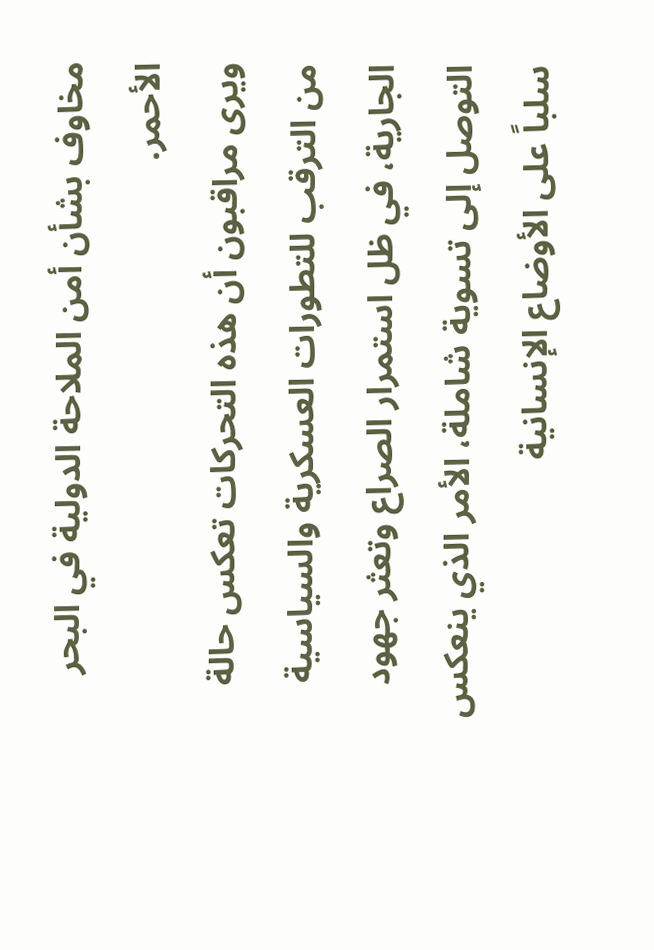مخاوف بشأن أمن الملاحة الدولية في البحر الأحمر.
ويرى مراقبون أن هذه التحركات تعكس حالة من الترقب للتطورات العسكرية والسياسية الجارية، في ظل استمرار الصراع وتعثر جهود التوصل إلى تسوية شاملة، الأمر الذي ينعكس سلباً على الأوضاع الإنسانية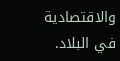والاقتصادية في البلاد.